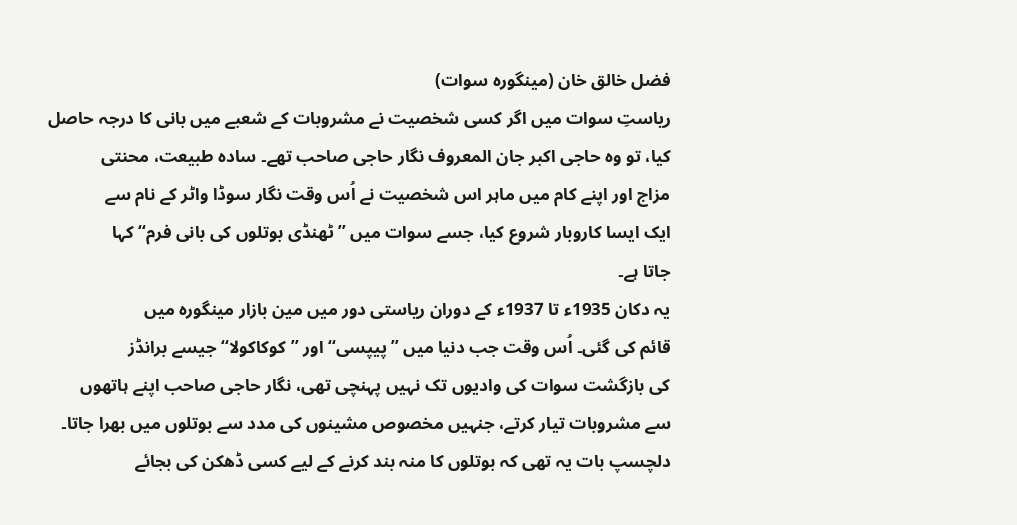فضل خالق خان (مینگورہ سوات)
ریاستِ سوات میں اگر کسی شخصیت نے مشروبات کے شعبے میں بانی کا درجہ حاصل
کیا، تو وہ حاجی اکبر جان المعروف نگار حاجی صاحب تھے۔ سادہ طبیعت، محنتی
مزاج اور اپنے کام میں ماہر اس شخصیت نے اُس وقت نگار سوڈا واٹر کے نام سے
ایک ایسا کاروبار شروع کیا، جسے سوات میں ’’ٹھنڈی بوتلوں کی بانی فرم‘‘ کہا
جاتا ہے۔
یہ دکان 1935ء تا 1937ء کے دوران ریاستی دور میں مین بازار مینگورہ میں
قائم کی گئی۔ اُس وقت جب دنیا میں ’’پیپسی‘‘ اور ’’کوکاکولا‘‘ جیسے برانڈز
کی بازگشت سوات کی وادیوں تک نہیں پہنچی تھی، نگار حاجی صاحب اپنے ہاتھوں
سے مشروبات تیار کرتے، جنہیں مخصوص مشینوں کی مدد سے بوتلوں میں بھرا جاتا۔
دلچسپ بات یہ تھی کہ بوتلوں کا منہ بند کرنے کے لیے کسی ڈھکن کی بجائے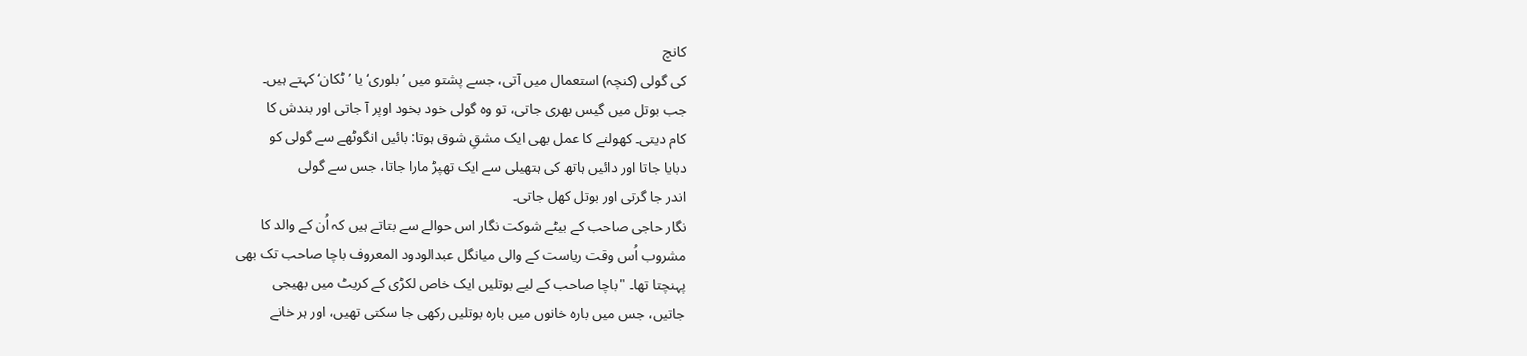کانچ
کی گولی (کنچہ) استعمال میں آتی، جسے پشتو میں ’بلوری‘ یا ’ٹکان‘ کہتے ہیں۔
جب بوتل میں گیس بھری جاتی، تو وہ گولی خود بخود اوپر آ جاتی اور بندش کا
کام دیتی۔ کھولنے کا عمل بھی ایک مشقِ شوق ہوتا: بائیں انگوٹھے سے گولی کو
دبایا جاتا اور دائیں ہاتھ کی ہتھیلی سے ایک تھپڑ مارا جاتا، جس سے گولی
اندر جا گرتی اور بوتل کھل جاتی۔
نگار حاجی صاحب کے بیٹے شوکت نگار اس حوالے سے بتاتے ہیں کہ اُن کے والد کا
مشروب اُس وقت ریاست کے والی میانگل عبدالودود المعروف باچا صاحب تک بھی
پہنچتا تھا۔ "باچا صاحب کے لیے بوتلیں ایک خاص لکڑی کے کریٹ میں بھیجی
جاتیں، جس میں بارہ خانوں میں بارہ بوتلیں رکھی جا سکتی تھیں، اور ہر خانے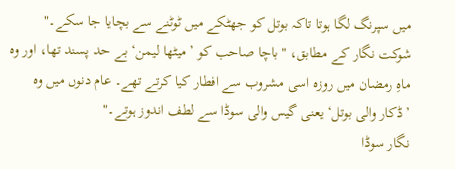میں سپرنگ لگا ہوتا تاکہ بوتل کو جھٹکے میں ٹوٹنے سے بچایا جا سکے۔"
شوکت نگار کے مطابق، "باچا صاحب کو ’میٹھا لیمن‘ بے حد پسند تھا، اور وہ
ماہِ رمضان میں روزہ اسی مشروب سے افطار کیا کرتے تھے۔ عام دنوں میں وہ
’ڈکار والی بوتل‘ یعنی گیس والی سوڈا سے لطف اندوز ہوتے۔"
نگار سوڈا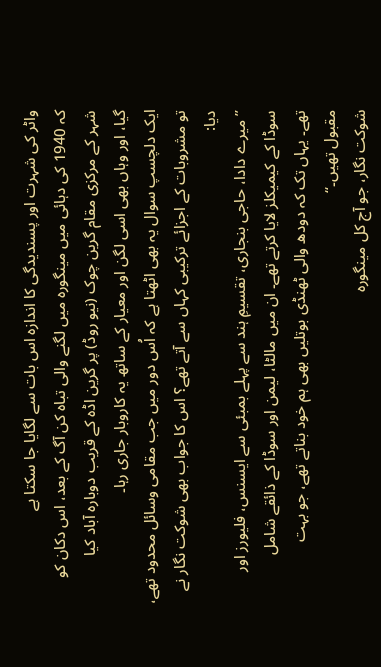واٹر کی شہرت اور پسندیدگی کا اندازہ اس بات سے لگایا جا سکتا ہے
کہ 1940 کی دہائی میں مینگورہ میں لگنے والی تباہ کن آگ کے بعد، اس دکان کو
شہر کے مرکزی مقام گرین چوک (نیو روڈ) پر گرین اڈہ کے قریب دوبارہ آباد کیا
گیا، اور وہاں بھی اسی لگن اور معیار کے ساتھ یہ کاروبار جاری رہا۔
ایک دلچسپ سوال یہ بھی اٹھتا ہے کہ اُس دور میں جب مقامی وسائل محدود تھے،
تو مشروبات کے اجزائے ترکیبی کہاں سے آتے تھے؟ اس کا جواب بھی شوکت نگار نے
دیا:
’’میرے دادا، حاجی بنجاری، تقسیمِ ہند سے پہلے بمبئی سے ایسنس، فلیورز اور
سوڈا کے کیمیکلز لایا کرتے تھے۔ ان میں مالٹا، لیمن اور سوڈا کے ذائقے شامل
تھے۔ یہاں تک کہ دودھ والی ٹھنڈی بوتلیں بھی ہم خود بناتے تھے، جو بہت
مقبول تھیں۔‘‘
شوکت نگار، جو آج کل مینگورہ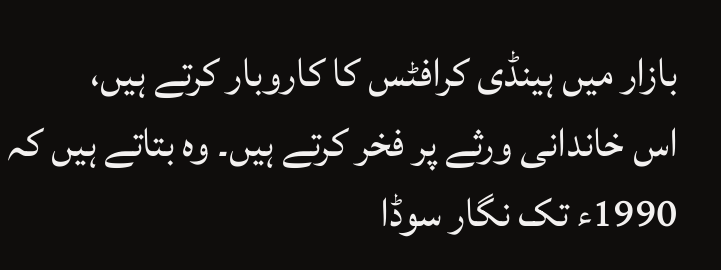بازار میں ہینڈی کرافٹس کا کاروبار کرتے ہیں،
اس خاندانی ورثے پر فخر کرتے ہیں۔ وہ بتاتے ہیں کہ 1990ء تک نگار سوڈا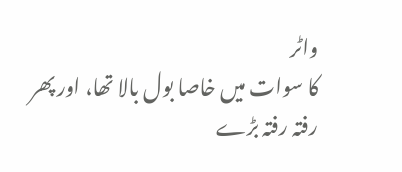واٹر
کا سوات میں خاصا بول بالا تھا، اور پھر رفتہ رفتہ بڑے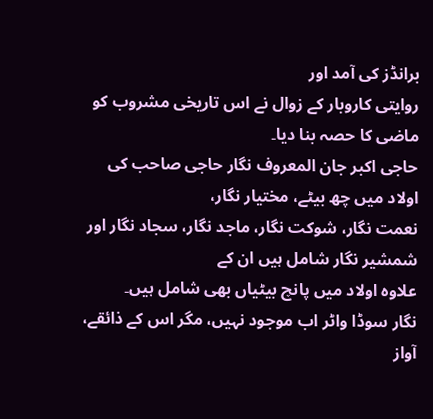برانڈز کی آمد اور
روایتی کاروبار کے زوال نے اس تاریخی مشروب کو ماضی کا حصہ بنا دیا۔
حاجی اکبر جان المعروف نگار حاجی صاحب کی اولاد میں چھ بیٹے، مختیار نگار،
نعمت نگار، شوکت نگار، ماجد نگار، سجاد نگار اور شمشیر نگار شامل ہیں ان کے
علاوہ اولاد میں پانچ بیٹیاں بھی شامل ہیں۔
نگار سوڈا واٹر اب موجود نہیں، مگر اس کے ذائقے، آواز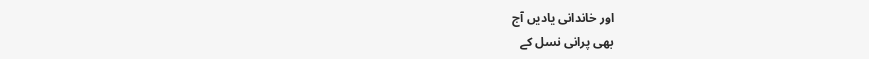اور خاندانی یادیں آج
بھی پرانی نسل کے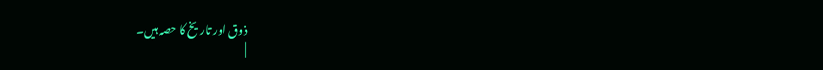ذوق اور تاریخ کا حصہ ہیں۔
|